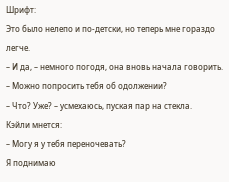Шрифт:
Это было нелепо и по-детски, но теперь мне гораздо легче.
– И да, – немного погодя, она вновь начала говорить. – Можно попросить тебя об одолжении?
– Что? Уже? – усмехаюсь, пуская пар на стекла.
Кэйли мнется:
– Могу я у тебя переночевать?
Я поднимаю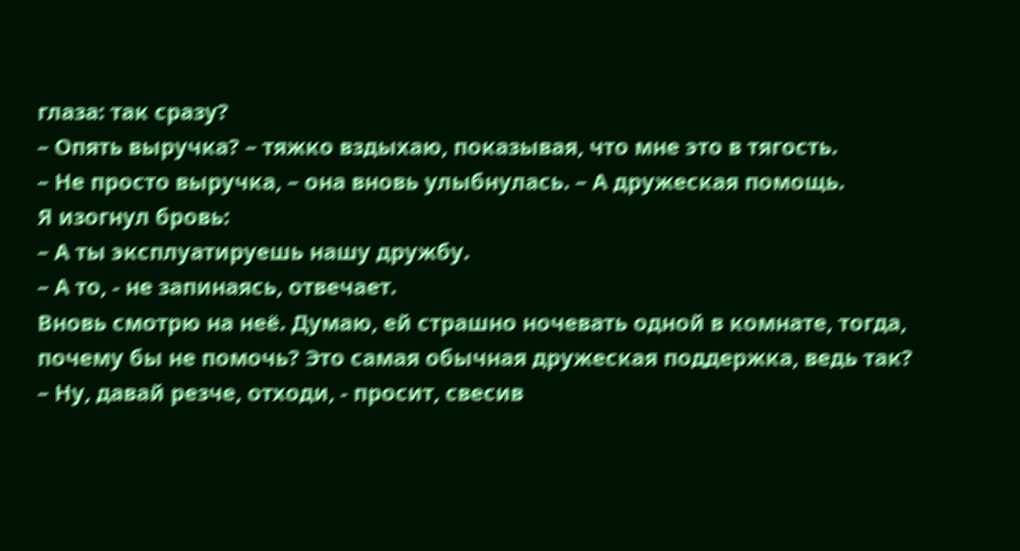глаза: так сразу?
– Опять выручка? – тяжко вздыхаю, показывая, что мне это в тягость.
– Не просто выручка, – она вновь улыбнулась. – А дружеская помощь.
Я изогнул бровь:
– А ты эксплуатируешь нашу дружбу.
– А то, - не запинаясь, отвечает.
Вновь смотрю на неё. Думаю, ей страшно ночевать одной в комнате, тогда, почему бы не помочь? Это самая обычная дружеская поддержка, ведь так?
– Ну, давай резче, отходи, - просит, свесив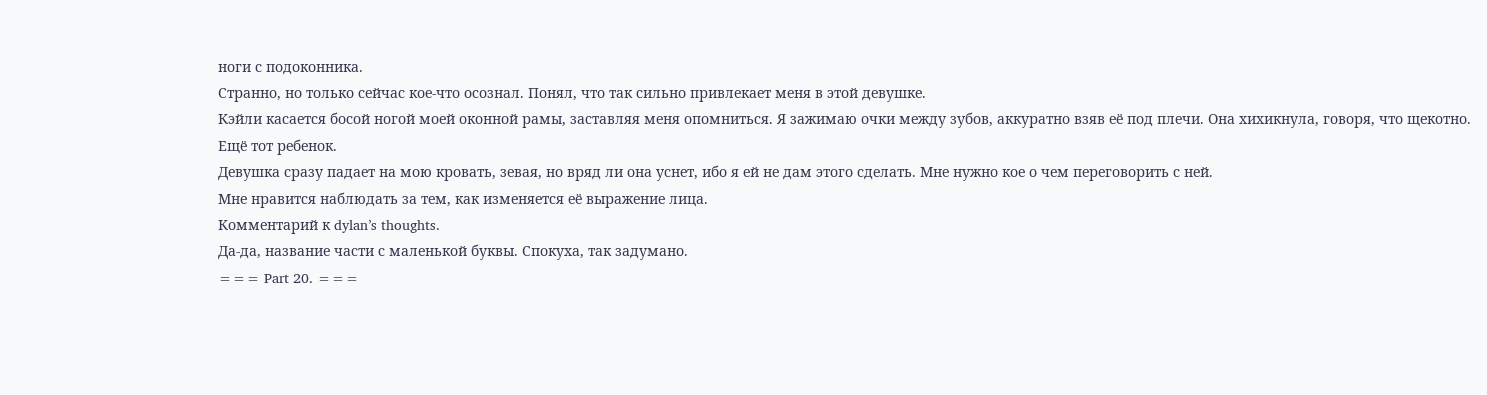ноги с подоконника.
Странно, но только сейчас кое-что осознал. Понял, что так сильно привлекает меня в этой девушке.
Кэйли касается босой ногой моей оконной рамы, заставляя меня опомниться. Я зажимаю очки между зубов, аккуратно взяв её под плечи. Она хихикнула, говоря, что щекотно.
Ещё тот ребенок.
Девушка сразу падает на мою кровать, зевая, но вряд ли она уснет, ибо я ей не дам этого сделать. Мне нужно кое о чем переговорить с ней.
Мне нравится наблюдать за тем, как изменяется её выражение лица.
Комментарий к dylan’s thoughts.
Да-да, название части с маленькой буквы. Спокуха, так задумано.
=== Part 20. ===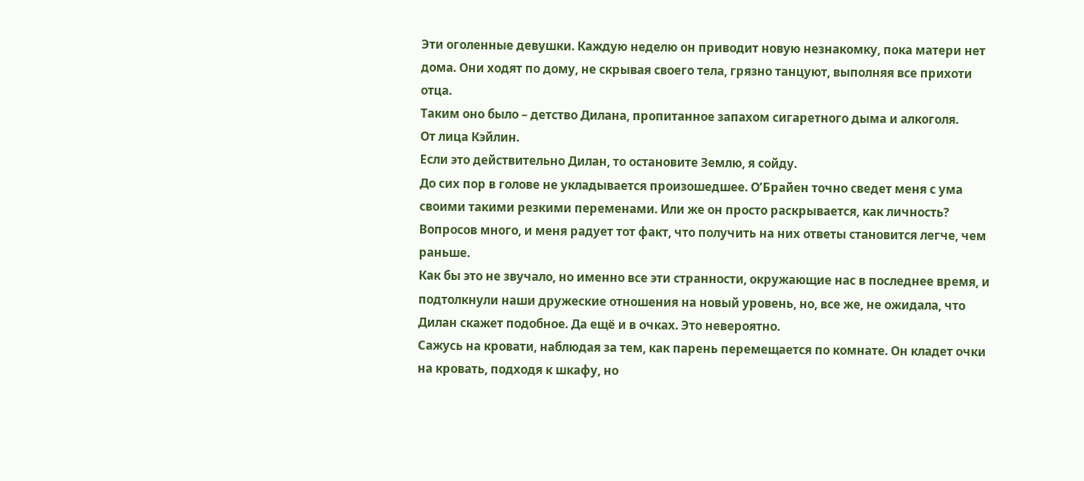Эти оголенные девушки. Каждую неделю он приводит новую незнакомку, пока матери нет дома. Они ходят по дому, не скрывая своего тела, грязно танцуют, выполняя все прихоти отца.
Таким оно было – детство Дилана, пропитанное запахом сигаретного дыма и алкоголя.
От лица Кэйлин.
Если это действительно Дилан, то остановите Землю, я сойду.
До сих пор в голове не укладывается произошедшее. О’Брайен точно сведет меня с ума своими такими резкими переменами. Или же он просто раскрывается, как личность? Вопросов много, и меня радует тот факт, что получить на них ответы становится легче, чем раньше.
Как бы это не звучало, но именно все эти странности, окружающие нас в последнее время, и подтолкнули наши дружеские отношения на новый уровень, но, все же, не ожидала, что Дилан скажет подобное. Да ещё и в очках. Это невероятно.
Сажусь на кровати, наблюдая за тем, как парень перемещается по комнате. Он кладет очки на кровать, подходя к шкафу, но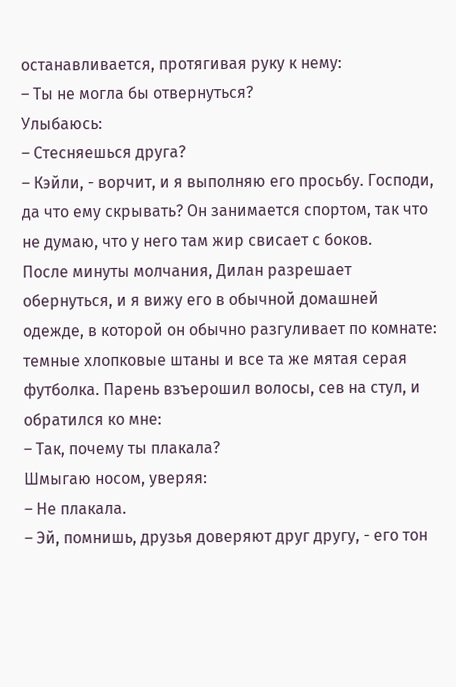останавливается, протягивая руку к нему:
– Ты не могла бы отвернуться?
Улыбаюсь:
– Стесняешься друга?
– Кэйли, - ворчит, и я выполняю его просьбу. Господи, да что ему скрывать? Он занимается спортом, так что не думаю, что у него там жир свисает с боков.
После минуты молчания, Дилан разрешает обернуться, и я вижу его в обычной домашней одежде, в которой он обычно разгуливает по комнате: темные хлопковые штаны и все та же мятая серая футболка. Парень взъерошил волосы, сев на стул, и обратился ко мне:
– Так, почему ты плакала?
Шмыгаю носом, уверяя:
– Не плакала.
– Эй, помнишь, друзья доверяют друг другу, - его тон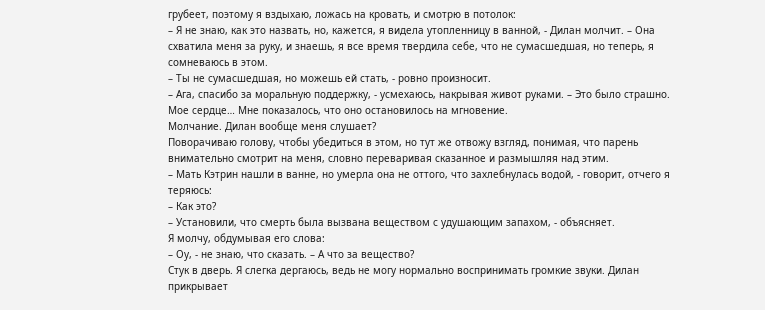грубеет, поэтому я вздыхаю, ложась на кровать, и смотрю в потолок:
– Я не знаю, как это назвать, но, кажется, я видела утопленницу в ванной, - Дилан молчит. – Она схватила меня за руку, и знаешь, я все время твердила себе, что не сумасшедшая, но теперь, я сомневаюсь в этом.
– Ты не сумасшедшая, но можешь ей стать, - ровно произносит.
– Ага, спасибо за моральную поддержку, - усмехаюсь, накрывая живот руками. – Это было страшно. Мое сердце… Мне показалось, что оно остановилось на мгновение.
Молчание. Дилан вообще меня слушает?
Поворачиваю голову, чтобы убедиться в этом, но тут же отвожу взгляд, понимая, что парень внимательно смотрит на меня, словно переваривая сказанное и размышляя над этим.
– Мать Кэтрин нашли в ванне, но умерла она не оттого, что захлебнулась водой, - говорит, отчего я теряюсь:
– Как это?
– Установили, что смерть была вызвана веществом с удушающим запахом, - объясняет.
Я молчу, обдумывая его слова:
– Оу, - не знаю, что сказать. – А что за вещество?
Стук в дверь. Я слегка дергаюсь, ведь не могу нормально воспринимать громкие звуки. Дилан прикрывает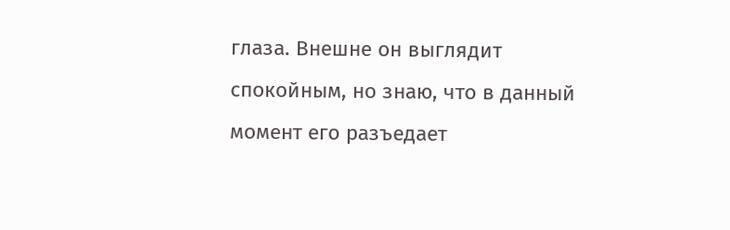глаза. Внешне он выглядит спокойным, но знаю, что в данный момент его разъедает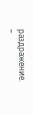раздражение.
–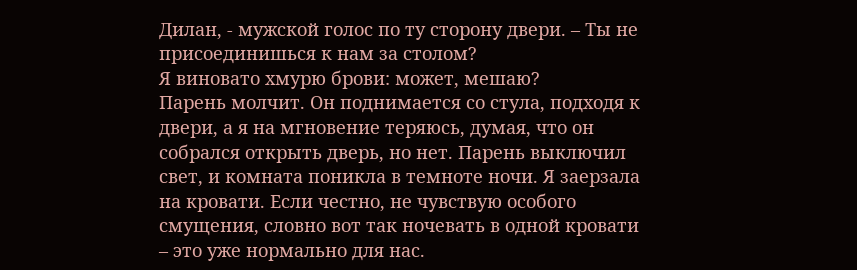Дилан, - мужской голос по ту сторону двери. – Ты не присоединишься к нам за столом?
Я виновато хмурю брови: может, мешаю?
Парень молчит. Он поднимается со стула, подходя к двери, а я на мгновение теряюсь, думая, что он собрался открыть дверь, но нет. Парень выключил свет, и комната поникла в темноте ночи. Я заерзала на кровати. Если честно, не чувствую особого смущения, словно вот так ночевать в одной кровати – это уже нормально для нас.